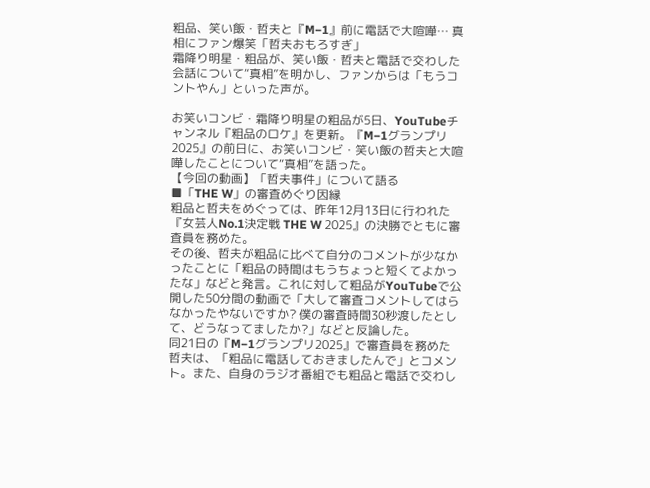粗品、笑い飯・哲夫と『M−1』前に電話で大喧嘩… 真相にファン爆笑「哲夫おもろすぎ」
霜降り明星・粗品が、笑い飯・哲夫と電話で交わした会話について“真相”を明かし、ファンからは「もうコントやん」といった声が。

お笑いコンビ・霜降り明星の粗品が5日、YouTubeチャンネル『粗品のロケ』を更新。『M−1グランプリ2025』の前日に、お笑いコンビ・笑い飯の哲夫と大喧嘩したことについて“真相”を語った。
【今回の動画】「哲夫事件」について語る
■「THE W」の審査めぐり因縁
粗品と哲夫をめぐっては、昨年12月13日に行われた『女芸人No.1決定戦 THE W 2025』の決勝でともに審査員を務めた。
その後、哲夫が粗品に比べて自分のコメントが少なかったことに「粗品の時間はもうちょっと短くてよかったな」などと発言。これに対して粗品がYouTubeで公開した50分間の動画で「大して審査コメントしてはらなかったやないですか? 僕の審査時間30秒渡したとして、どうなってましたか?」などと反論した。
同21日の『M−1グランプリ2025』で審査員を務めた哲夫は、「粗品に電話しておきましたんで」とコメント。また、自身のラジオ番組でも粗品と電話で交わし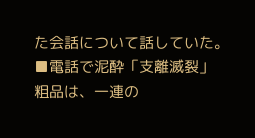た会話について話していた。
■電話で泥酔「支離滅裂」
粗品は、一連の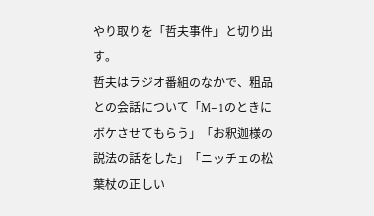やり取りを「哲夫事件」と切り出す。
哲夫はラジオ番組のなかで、粗品との会話について「M−1のときにボケさせてもらう」「お釈迦様の説法の話をした」「ニッチェの松葉杖の正しい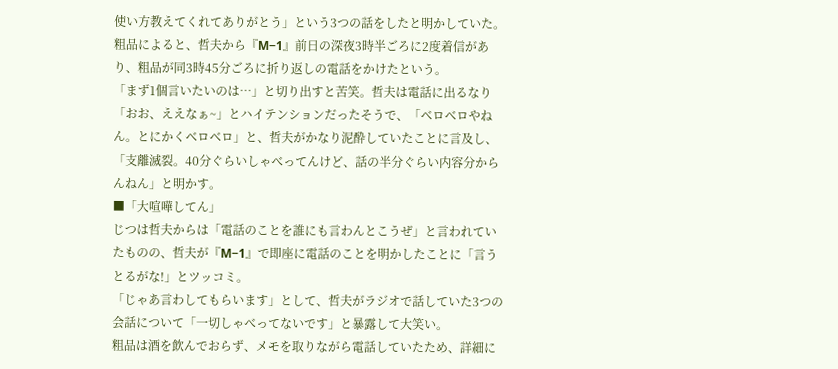使い方教えてくれてありがとう」という3つの話をしたと明かしていた。
粗品によると、哲夫から『M−1』前日の深夜3時半ごろに2度着信があり、粗品が同3時45分ごろに折り返しの電話をかけたという。
「まず1個言いたいのは…」と切り出すと苦笑。哲夫は電話に出るなり「おお、ええなぁ~」とハイテンションだったそうで、「ベロベロやねん。とにかくベロベロ」と、哲夫がかなり泥酔していたことに言及し、「支離滅裂。40分ぐらいしゃべってんけど、話の半分ぐらい内容分からんねん」と明かす。
■「大喧嘩してん」
じつは哲夫からは「電話のことを誰にも言わんとこうぜ」と言われていたものの、哲夫が『M−1』で即座に電話のことを明かしたことに「言うとるがな!」とツッコミ。
「じゃあ言わしてもらいます」として、哲夫がラジオで話していた3つの会話について「一切しゃべってないです」と暴露して大笑い。
粗品は酒を飲んでおらず、メモを取りながら電話していたため、詳細に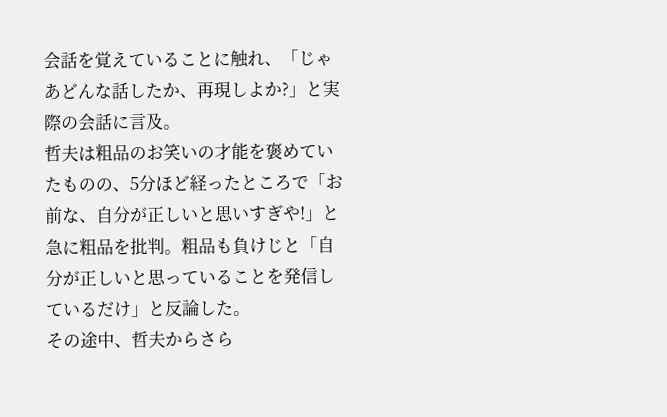会話を覚えていることに触れ、「じゃあどんな話したか、再現しよか?」と実際の会話に言及。
哲夫は粗品のお笑いの才能を褒めていたものの、5分ほど経ったところで「お前な、自分が正しいと思いすぎや!」と急に粗品を批判。粗品も負けじと「自分が正しいと思っていることを発信しているだけ」と反論した。
その途中、哲夫からさら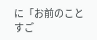に「お前のことすご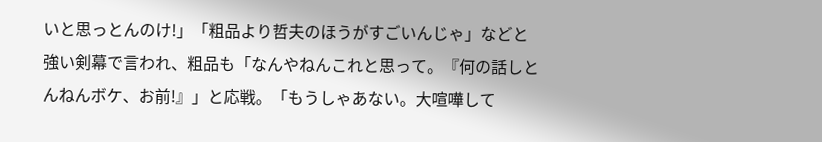いと思っとんのけ!」「粗品より哲夫のほうがすごいんじゃ」などと強い剣幕で言われ、粗品も「なんやねんこれと思って。『何の話しとんねんボケ、お前!』」と応戦。「もうしゃあない。大喧嘩して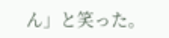ん」と笑った。